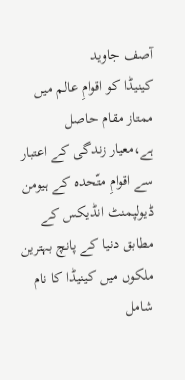آصف جاوید
کینیڈا کو اقوامِ عالم میں ممتاز مقام حاصل ہے،معیار زندگی کے اعتبار سے اقوامِ متّحدہ کے ہیومن ڈیولپمنٹ انڈیکس کے مطابق دنیا کے پانچ بہترین ملکوں میں کینیڈا کا نام شامل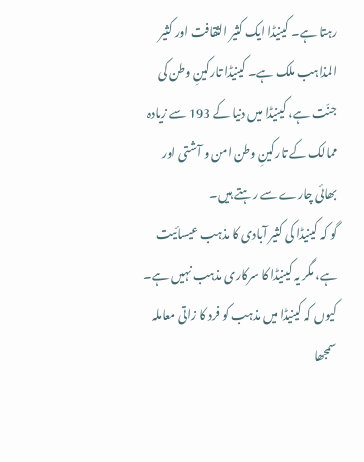رہتا ہے۔ کینیڈا ایک کثیر الثقافت اور کثیر المذاہب ملک ہے۔ کینیڈا تارکینِ وطن کی جنّت ہے، کینیڈا میں دنیا کے 193 سے زیادہ ممالک کے تارکینِ وطن امن و آشتی اور بھائی چارے سے رہتے ہیں۔
گو کہ کینیڈا کی کثیر آبادی کا مذہب عیسائیت ہے، مگر یہ کینیڈا کا سرکاری مذہب نہیں ہے۔ کیوں کہ کینیڈا میں مذہب کو فرد کا زاتی معاملہ سمجھا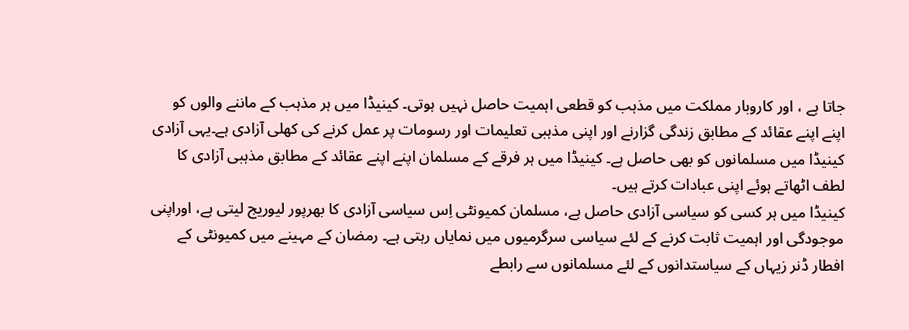جاتا ہے ، اور کاروبار مملکت میں مذہب کو قطعی اہمیت حاصل نہیں ہوتی۔ کینیڈا میں ہر مذہب کے ماننے والوں کو اپنے اپنے عقائد کے مطابق زندگی گزارنے اور اپنی مذہبی تعلیمات اور رسومات پر عمل کرنے کی کھلی آزادی ہے۔یہی آزادی کینیڈا میں مسلمانوں کو بھی حاصل ہے۔ کینیڈا میں ہر فرقے کے مسلمان اپنے اپنے عقائد کے مطابق مذہبی آزادی کا لطف اٹھاتے ہوئے اپنی عبادات کرتے ہیں۔
کینیڈا میں ہر کسی کو سیاسی آزادی حاصل ہے، مسلمان کمیونٹی اِس سیاسی آزادی کا بھرپور لیوریج لیتی ہے، اوراپنی موجودگی اور اہمیت ثابت کرنے کے لئے سیاسی سرگرمیوں میں نمایاں رہتی ہے۔ رمضان کے مہینے میں کمیونٹی کے افطار ڈنر زیہاں کے سیاستدانوں کے لئے مسلمانوں سے رابطے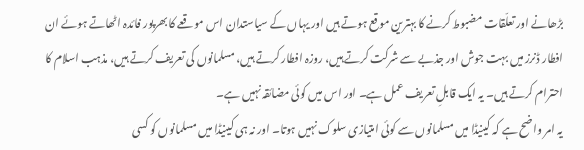بڑھانے اور تعلّقات مضبوط کرنے کا بہترین موقع ہوتے ہیں اور یہاں کے سیاستدان اس موقعے کا بھرپور فائدہ اٹھاتے ہوئے ان افطار ڈنرز میں بہت جوش اور جذبے سے شرکت کرتے ہیں، روزہ افطار کرتے ہیں، مسلمانوں کی تعریف کرتے ہیں، مذہب اسلام کا احترام کرتے ہیں۔ یہ ایک قابلِ تعریف عمل ہے۔ اور اس میں کوئی مضائقہ نہیں ہے۔
یہ امر واضح ہے کہ کینیڈا میں مسلمانوں سے کوئی امتیازی سلوک نہیں ہوتا۔ اور نہ ہی کینیڈا میں مسلمانوں کو کسی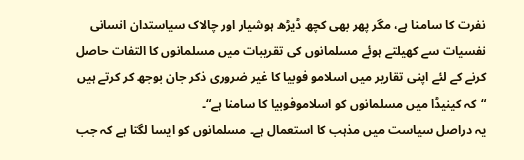نفرت کا سامنا ہے، مگر پھر بھی کچھ ڈیڑھ ہوشیار اور چالاک سیاستدان انسانی نفسیات سے کھیلتے ہوئے مسلمانوں کی تقریبات میں مسلمانوں کا التفات حاصل کرنے کے لئے اپنی تقاریر میں اسلامو فوبیا کا غیر ضروری ذکر جان بوجھ کر کرتے ہیں “کہ کینیڈا میں مسلمانوں کو اسلاموفوبیا کا سامنا ہے“۔
یہ دراصل سیاست میں مذہب کا استعمال ہے۔ مسلمانوں کو ایسا لگتا ہے کہ جب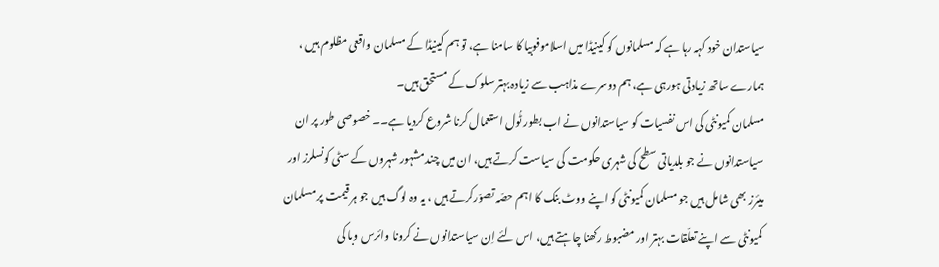سیاستدان خود کہہ رہا ہے کہ مسلمانوں کو کینیڈا میں اسلاموفوبیا کا سامنا ہے، تو ہم کینیڈا کے مسلمان واقعی مظلوم ہیں ، ہمارے ساتھ زیادتی ہورہی ہے، ہم دوسرے مذاہب سے زیادہ بہتر سلوک کے مستحق ہیں۔
مسلمان کمیونٹی کی اس نفسیات کو سیاستدانوں نے اب بطور ٹُول استعمال کرنا شروع کردیا ہے۔۔ خصوصی طور پر ان سیاستدانوں نے جو بلدیاتی سطح کی شہری حکومت کی سیاست کرتے ہیں، ان میں چند مشہور شہروں کے سٹی کونسلرز اور میئرز بھی شامل ہیں جو مسلمان کمیونٹی کو اپنے ووٹ بنک کا اہم حصّہ تصوّرکرتے ہیں ، یہ وہ لوگ ہیں جو ہر قیمت پر مسلمان کمیونٹی سے اپنے تعلّقات بہتر اور مضبوط رکھنا چاہتے ہیں، اس لئے اِن سیاستدانوں نے کرونا وائرس وبا کی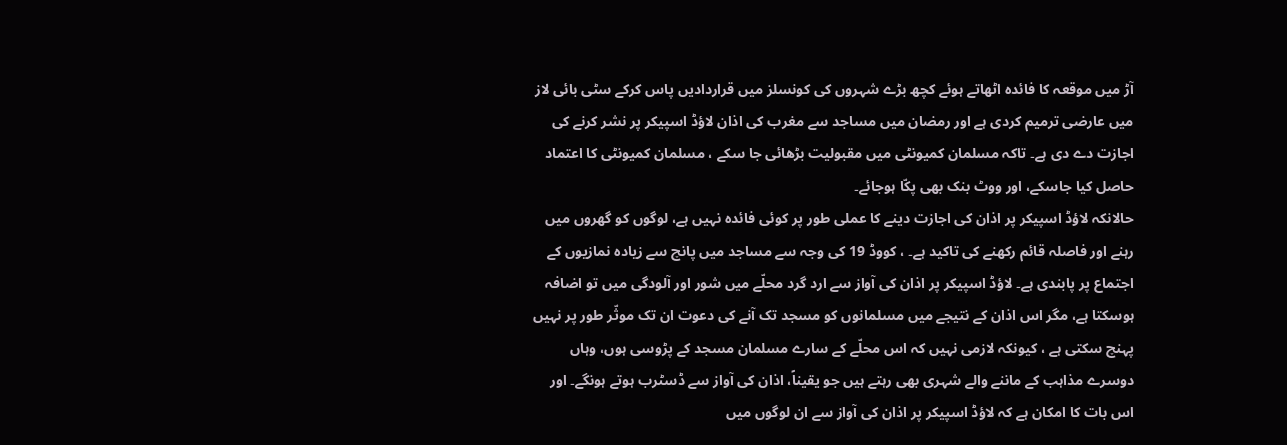آڑ میں موقعہ کا فائدہ اٹھاتے ہوئے کچھ بڑے شہروں کی کونسلز میں قراردادیں پاس کرکے سٹی بائی لاز میں عارضی ترمیم کردی ہے اور رمضان میں مساجد سے مغرب کی اذان لاؤڈ اسپیکر پر نشر کرنے کی اجازت دے دی ہے۔ تاکہ مسلمان کمیونٹی میں مقبولیت بڑھائی جا سکے ، مسلمان کمیونٹی کا اعتماد حاصل کیا جاسکے، اور ووٹ بنک بھی پکّا ہوجائے۔
حالانکہ لاؤڈ اسپیکر پر اذان کی اجازت دینے کا عملی طور پر کوئی فائدہ نہیں ہے، لوگوں کو گھروں میں رہنے اور فاصلہ قائم رکھنے کی تاکید ہے۔ ، کووڈ 19 کی وجہ سے مساجد میں پانچ سے زیادہ نمازیوں کے اجتماع پر پابندی ہے۔ لاؤڈ اسپیکر پر اذان کی آواز سے ارد گرد محلّے میں شور اور آلودگی میں تو اضافہ ہوسکتا ہے، مگر اس اذان کے نتیجے میں مسلمانوں کو مسجد تک آنے کی دعوت ان تک موثّر طور پر نہیں پہنچ سکتی ہے ، کیونکہ لازمی نہیں کہ اس محلّے کے سارے مسلمان مسجد کے پڑوسی ہوں، وہاں دوسرے مذاہب کے ماننے والے شہری بھی رہتے ہیں جو یقیناً، اذان کی آواز سے ڈسٹرب ہوتے ہونگے۔ اور اس بات کا امکان ہے کہ لاؤڈ اسپیکر پر اذان کی آواز سے ان لوگوں میں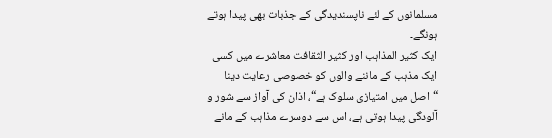مسلمانوں کے لئے ناپسندیدگی کے جذبات بھی پیدا ہوتے ہونگے۔
ایک کثیر المذاہب اور کثیر الثقافت معاشرے میں کسی ایک مذہب کے ماننے والوں کو خصوصی رعایت دینا “اصل میں امتیازی سلوک ہے“، اذان کی آواز سے شور و آلودگی پیدا ہوتی ہے، اس سے دوسرے مذاہب کے مانے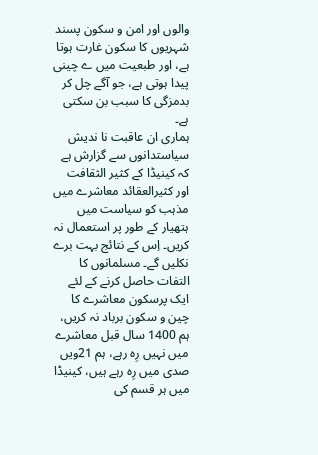والوں اور امن و سکون پسند شہریوں کا سکون غارت ہوتا ہے، اور طبعیت میں ے چینی پیدا ہوتی ہے، جو آگے چل کر بدمزگی کا سبب بن سکتی ہے۔
ہماری ان عاقبت نا ندیش سیاستدانوں سے گزارش ہے کہ کینیڈا کے کثیر الثقافت اور کثیرالعقائد معاشرے میں مذہب کو سیاست میں ہتھیار کے طور پر استعمال نہ کریں۔ اِس کے نتائج بہت برے نکلیں گے۔ مسلمانوں کا التفات حاصل کرنے کے لئے ایک پرسکون معاشرے کا چین و سکون برباد نہ کریں، ہم 1400 سال قبل معاشرے میں نہیں رِہ رہے، ہم 21ویں صدی میں رِہ رہے ہیں، کینیڈا میں ہر قسم کی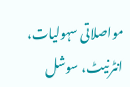مواصلاتی سہولیات، انٹرنیٹ، سوشل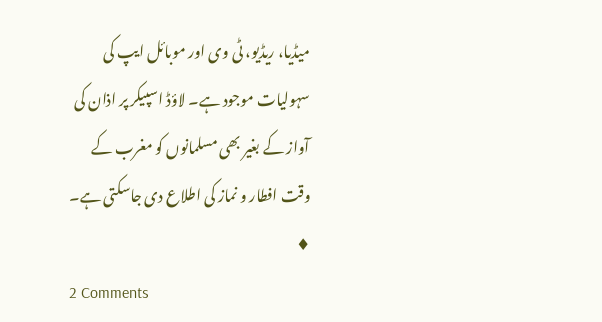میڈیا، ریڈیو، ٹی وی اور موبائل ایپ کی سہولیات موجود ہے۔ لاؤڈ اسپیکر پر اذان کی آواز کے بغیر بھی مسلمانوں کو مغرب کے وقت افطار و نماز کی اطلاع دی جاسکتی ہے۔
♦
2 Comments